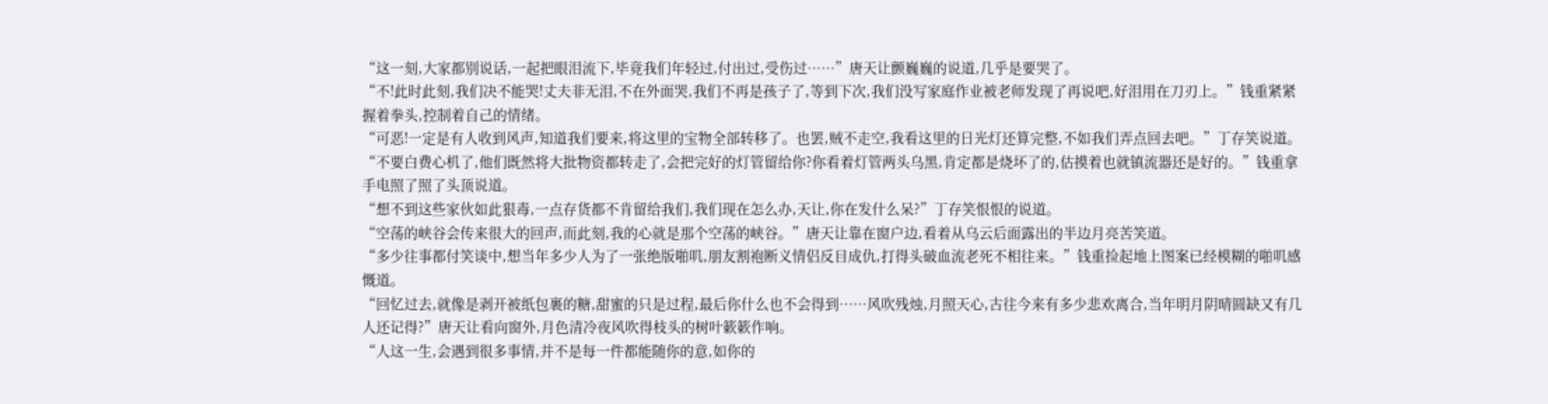“这一刻,大家都别说话,一起把眼泪流下,毕竟我们年轻过,付出过,受伤过……”唐天让颤巍巍的说道,几乎是要哭了。
“不!此时此刻,我们决不能哭!丈夫非无泪,不在外面哭,我们不再是孩子了,等到下次,我们没写家庭作业被老师发现了再说吧,好泪用在刀刃上。”钱重紧紧握着拳头,控制着自己的情绪。
“可恶!一定是有人收到风声,知道我们要来,将这里的宝物全部转移了。也罢,贼不走空,我看这里的日光灯还算完整,不如我们弄点回去吧。”丁存笑说道。
“不要白费心机了,他们既然将大批物资都转走了,会把完好的灯管留给你?你看着灯管两头乌黑,肯定都是烧坏了的,估摸着也就镇流器还是好的。”钱重拿手电照了照了头顶说道。
“想不到这些家伙如此狠毒,一点存货都不肯留给我们,我们现在怎么办,天让,你在发什么呆?”丁存笑恨恨的说道。
“空荡的峡谷会传来很大的回声,而此刻,我的心就是那个空荡的峡谷。”唐天让靠在窗户边,看着从乌云后面露出的半边月亮苦笑道。
“多少往事都付笑谈中,想当年多少人为了一张绝版啪叽,朋友割袍断义情侣反目成仇,打得头破血流老死不相往来。”钱重捡起地上图案已经模糊的啪叽感慨道。
“回忆过去,就像是剥开被纸包裹的糖,甜蜜的只是过程,最后你什么也不会得到……风吹残烛,月照天心,古往今来有多少悲欢离合,当年明月阴晴圆缺又有几人还记得?”唐天让看向窗外,月色清冷夜风吹得枝头的树叶簌簌作响。
“人这一生,会遇到很多事情,并不是每一件都能随你的意,如你的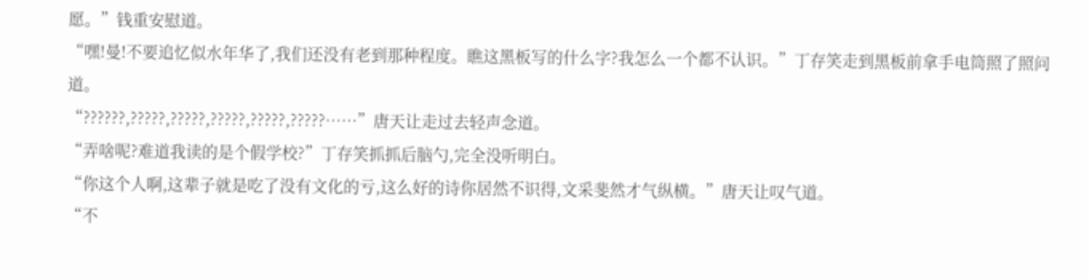愿。”钱重安慰道。
“嘿!曼!不要追忆似水年华了,我们还没有老到那种程度。瞧这黑板写的什么字?我怎么一个都不认识。”丁存笑走到黑板前拿手电筒照了照问道。
“??????,?????,?????,?????,?????,?????……”唐天让走过去轻声念道。
“弄啥呢?难道我读的是个假学校?”丁存笑抓抓后脑勺,完全没听明白。
“你这个人啊,这辈子就是吃了没有文化的亏,这么好的诗你居然不识得,文采斐然才气纵横。”唐天让叹气道。
“不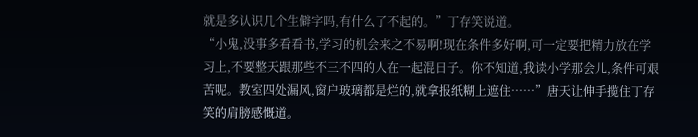就是多认识几个生僻字吗,有什么了不起的。”丁存笑说道。
“小鬼,没事多看看书,学习的机会来之不易啊!现在条件多好啊,可一定要把精力放在学习上,不要整天跟那些不三不四的人在一起混日子。你不知道,我读小学那会儿,条件可艰苦呢。教室四处漏风,窗户玻璃都是烂的,就拿报纸糊上遮住……”唐天让伸手揽住丁存笑的肩膀感慨道。